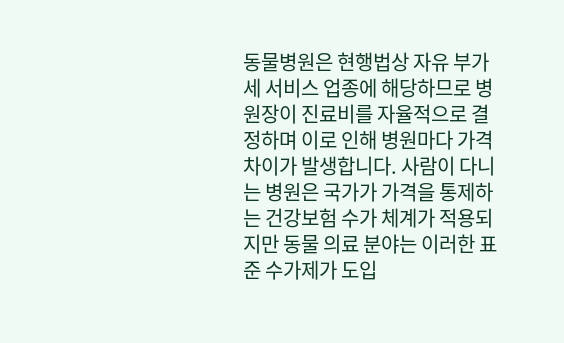동물병원은 현행법상 자유 부가세 서비스 업종에 해당하므로 병원장이 진료비를 자율적으로 결정하며 이로 인해 병원마다 가격 차이가 발생합니다. 사람이 다니는 병원은 국가가 가격을 통제하는 건강보험 수가 체계가 적용되지만 동물 의료 분야는 이러한 표준 수가제가 도입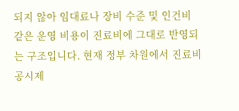되지 않아 임대료나 장비 수준 및 인건비 같은 운영 비용이 진료비에 그대로 반영되는 구조입니다. 현재 정부 차원에서 진료비 공시제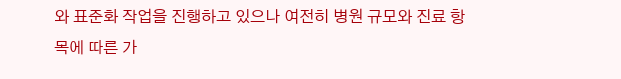와 표준화 작업을 진행하고 있으나 여전히 병원 규모와 진료 항목에 따른 가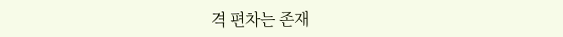격 편차는 존재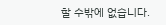할 수밖에 없습니다.